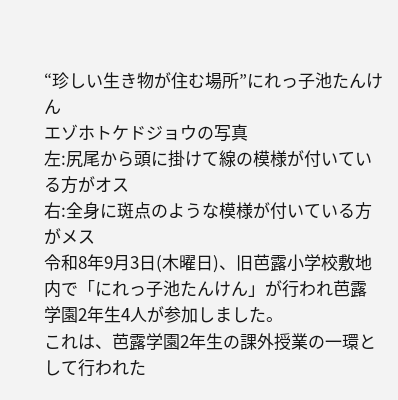“珍しい生き物が住む場所”にれっ子池たんけん
エゾホトケドジョウの写真
左:尻尾から頭に掛けて線の模様が付いている方がオス
右:全身に斑点のような模様が付いている方がメス
令和8年9月3日(木曜日)、旧芭露小学校敷地内で「にれっ子池たんけん」が行われ芭露学園2年生4人が参加しました。
これは、芭露学園2年生の課外授業の一環として行われた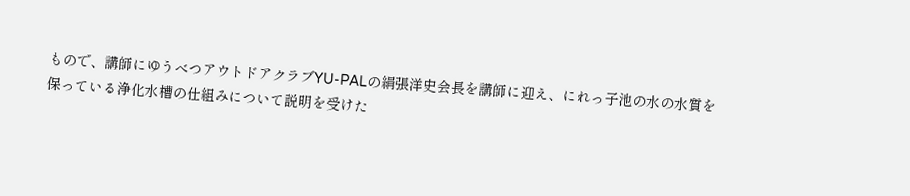もので、講師にゆうべつアウトドアクラブYU-PALの絹張洋史会長を講師に迎え、にれっ子池の水の水質を保っている浄化水槽の仕組みについて説明を受けた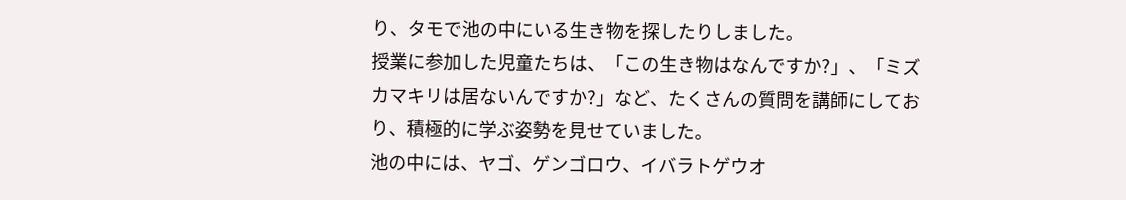り、タモで池の中にいる生き物を探したりしました。
授業に参加した児童たちは、「この生き物はなんですか?」、「ミズカマキリは居ないんですか?」など、たくさんの質問を講師にしており、積極的に学ぶ姿勢を見せていました。
池の中には、ヤゴ、ゲンゴロウ、イバラトゲウオ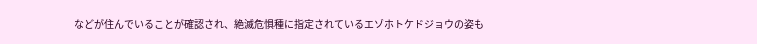などが住んでいることが確認され、絶滅危惧種に指定されているエゾホトケドジョウの姿も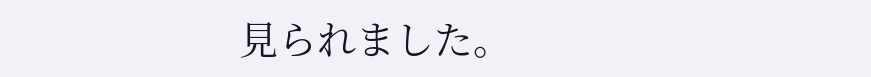見られました。